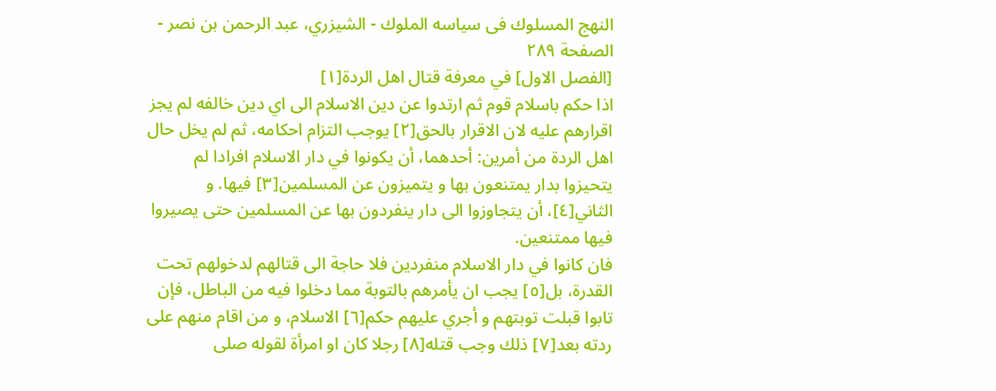النهج المسلوك فى سياسه الملوك - الشيزري، عبد الرحمن بن نصر - الصفحة ٢٨٩
[الفصل الاول] في معرفة قتال اهل الردة[١]
اذا حكم باسلام قوم ثم ارتدوا عن دين الاسلام الى اي دين خالفه لم يجز اقرارهم عليه لان الاقرار بالحق[٢] يوجب التزام احكامه، ثم لم يخل حال اهل الردة من أمرين: أحدهما، أن يكونوا في دار الاسلام افرادا لم يتحيزوا بدار يمتنعون بها و يتميزون عن المسلمين[٣] فيها. و الثاني[٤]، أن يتجاوزوا الى دار ينفردون بها عن المسلمين حتى يصيروا فيها ممتنعين.
فان كانوا في دار الاسلام منفردين فلا حاجة الى قتالهم لدخولهم تحت القدرة، بل[٥] يجب ان يأمرهم بالتوبة مما دخلوا فيه من الباطل، فإن تابوا قبلت توبتهم و أجري عليهم حكم[٦] الاسلام، و من اقام منهم على ردته بعد[٧] ذلك وجب قتله[٨] رجلا كان او امرأة لقوله صلى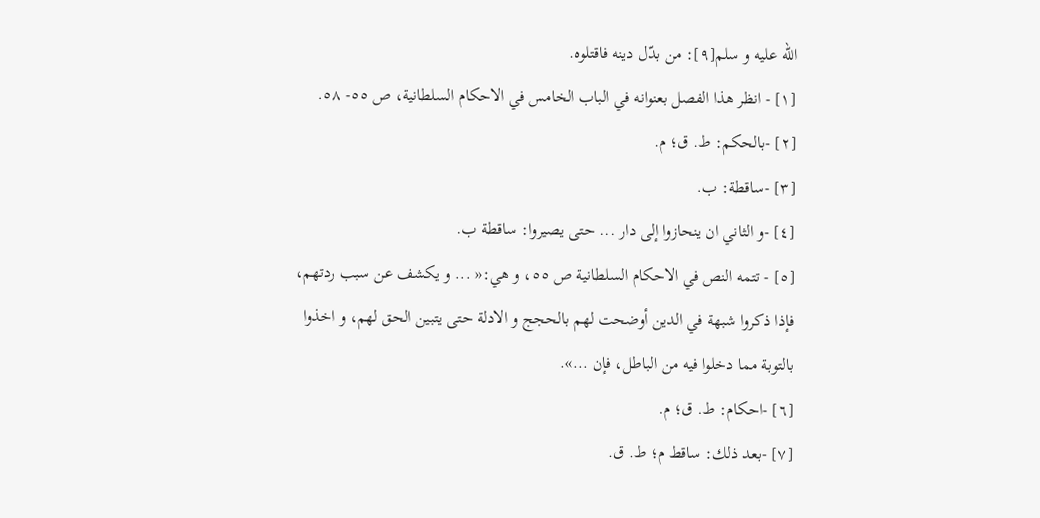اللّه عليه و سلم[٩]: من بدّل دينه فاقتلوه.
[١] - انظر هذا الفصل بعنوانه في الباب الخامس في الاحكام السلطانية، ص ٥٥- ٥٨.
[٢] -بالحكم: ط. ق؛ م.
[٣] -ساقطة: ب.
[٤] -و الثاني ان ينحازوا إلى دار ... حتى يصيروا: ساقطة ب.
[٥] - تتمه النص في الاحكام السلطانية ص ٥٥، و هي:« ... و يكشف عن سبب ردتهم، فإذا ذكروا شبهة في الدين أوضحت لهم بالحجج و الادلة حتى يتبين الحق لهم، و اخذوا بالتوبة مما دخلوا فيه من الباطل، فإن ...».
[٦] -احكام: ط. ق؛ م.
[٧] -بعد ذلك: ساقط م؛ ط. ق.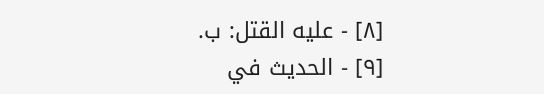[٨] - عليه القتل: ب.
[٩] - الحديث في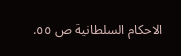الاحكام السلطانية ص ٥٥.